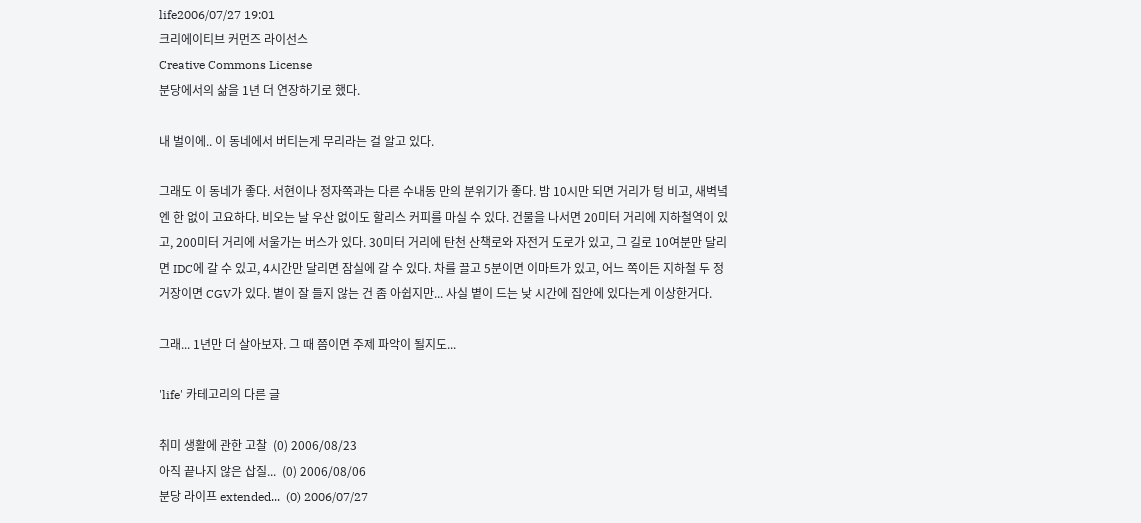life2006/07/27 19:01
크리에이티브 커먼즈 라이선스
Creative Commons License
분당에서의 삶을 1년 더 연장하기로 했다.

내 벌이에.. 이 동네에서 버티는게 무리라는 걸 알고 있다.

그래도 이 동네가 좋다. 서현이나 정자쪽과는 다른 수내동 만의 분위기가 좋다. 밤 10시만 되면 거리가 텅 비고, 새벽녘엔 한 없이 고요하다. 비오는 날 우산 없이도 할리스 커피를 마실 수 있다. 건물을 나서면 20미터 거리에 지하철역이 있고, 200미터 거리에 서울가는 버스가 있다. 30미터 거리에 탄천 산책로와 자전거 도로가 있고, 그 길로 10여분만 달리면 IDC에 갈 수 있고, 4시간만 달리면 잠실에 갈 수 있다. 차를 끌고 5분이면 이마트가 있고, 어느 쪽이든 지하철 두 정거장이면 CGV가 있다. 볕이 잘 들지 않는 건 좀 아쉽지만... 사실 볕이 드는 낮 시간에 집안에 있다는게 이상한거다.

그래... 1년만 더 살아보자. 그 때 쯤이면 주제 파악이 될지도...

'life' 카테고리의 다른 글

취미 생활에 관한 고찰  (0) 2006/08/23
아직 끝나지 않은 삽질...  (0) 2006/08/06
분당 라이프 extended...  (0) 2006/07/27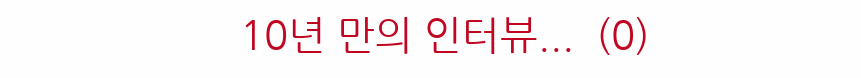10년 만의 인터뷰...  (0)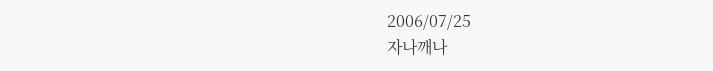2006/07/25
자나깨나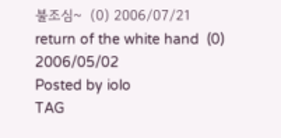불조심~  (0) 2006/07/21
return of the white hand  (0) 2006/05/02
Posted by iolo
TAG